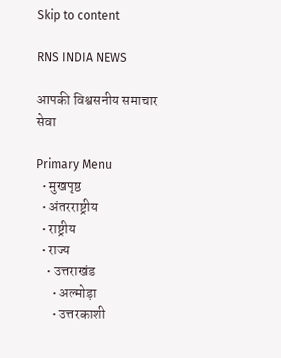Skip to content

RNS INDIA NEWS

आपकी विश्वसनीय समाचार सेवा

Primary Menu
  • मुखपृष्ठ
  • अंतरराष्ट्रीय
  • राष्ट्रीय
  • राज्य
    • उत्तराखंड
      • अल्मोड़ा
      • उत्तरकाशी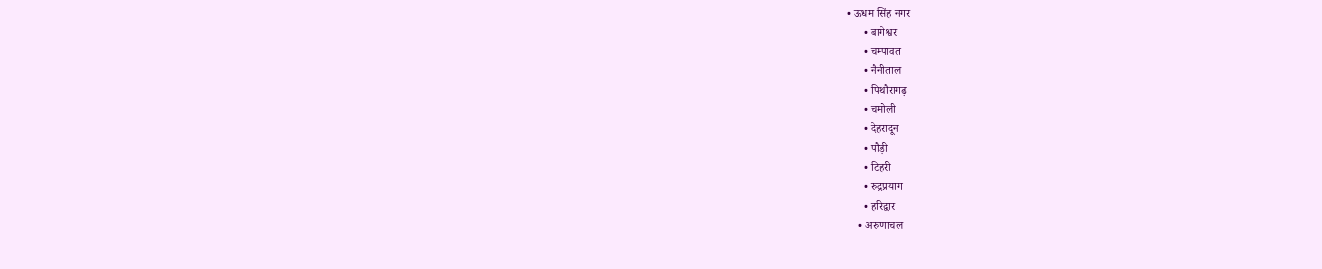• ऊधम सिंह नगर
      • बागेश्वर
      • चम्पावत
      • नैनीताल
      • पिथौरागढ़
      • चमोली
      • देहरादून
      • पौड़ी
      • टिहरी
      • रुद्रप्रयाग
      • हरिद्वार
    • अरुणाचल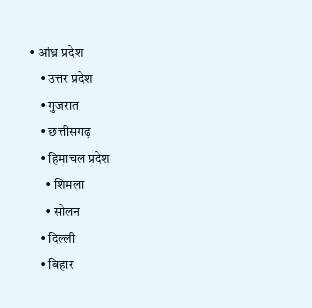• आंध्र प्रदेश
    • उत्तर प्रदेश
    • गुजरात
    • छत्तीसगढ़
    • हिमाचल प्रदेश
      • शिमला
      • सोलन
    • दिल्ली
    • बिहार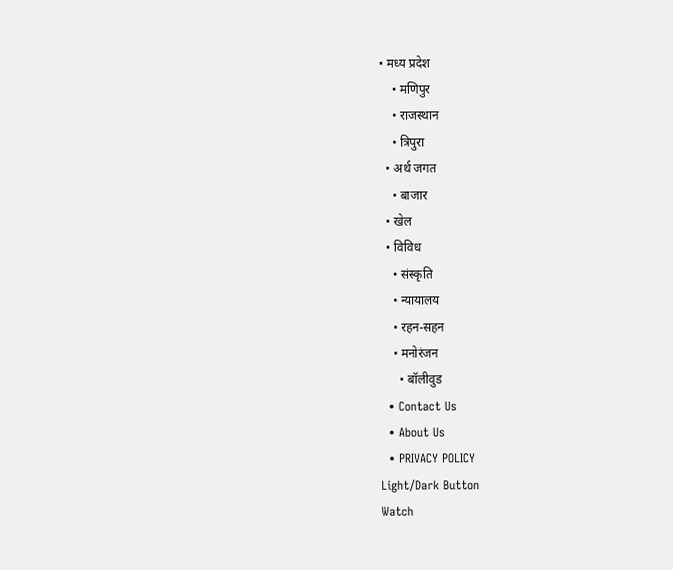• मध्य प्रदेश
    • मणिपुर
    • राजस्थान
    • त्रिपुरा
  • अर्थ जगत
    • बाजार
  • खेल
  • विविध
    • संस्कृति
    • न्यायालय
    • रहन-सहन
    • मनोरंजन
      • बॉलीवुड
  • Contact Us
  • About Us
  • PRIVACY POLICY
Light/Dark Button
Watch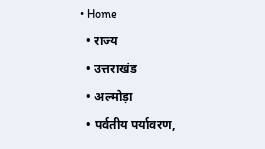• Home
  • राज्य
  • उत्तराखंड
  • अल्मोड़ा
  • पर्वतीय पर्यावरण,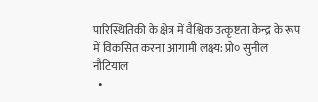पारिस्थितिकी के क्षेत्र में वैश्विक उत्कृष्टता केन्द्र के रूप में विकसित करना आगामी लक्ष्य: प्रो० सुनील नौटियाल
  •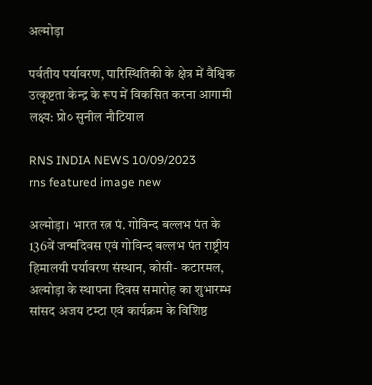अल्मोड़ा

पर्वतीय पर्यावरण, पारिस्थितिकी के क्षेत्र में वैश्विक उत्कृष्टता केन्द्र के रूप में विकसित करना आगामी लक्ष्य: प्रो० सुनील नौटियाल

RNS INDIA NEWS 10/09/2023
rns featured image new

अल्मोड़ा। भारत रत्न पं. गोविन्द बल्लभ पंत के 136वें जन्मदिवस एवं गोविन्द बल्लभ पंत राष्ट्रीय हिमालयी पर्यावरण संस्थान, कोसी- कटारमल, अल्मोड़ा के स्थापना दिवस समारोह का शुभारम्भ सांसद अजय टम्टा एवं कार्यक्रम के विशिष्ठ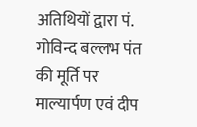अतिथियों द्वारा पं. गोविन्द बल्लभ पंत की मूर्ति पर माल्यार्पण एवं दीप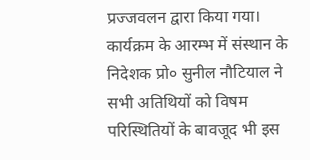प्रज्जवलन द्वारा किया गया। कार्यक्रम के आरम्भ में संस्थान के निदेशक प्रो० सुनील नौटियाल ने सभी अतिथियों को विषम परिस्थितियों के बावजूद भी इस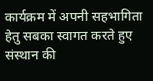कार्यक्रम में अपनी सहभागिता हेतु सबका स्वागत करते हुए संस्थान की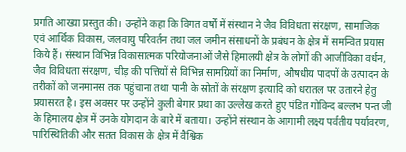प्रगति आख्या प्रस्तुत की। उन्होंने कहा कि विगत वर्षों में संस्थान ने जैव विविधता संरक्षण, सामाजिक एवं आर्थिक विकास, जलवायु परिवर्तन तथा जल जमीन संसाधनों के प्रबंधन के क्षेत्र में समन्वित प्रयास किये हैं। संस्थान विभिन्न विकासात्मक परियोजनाओं जैसे हिमालयी क्षेत्र के लोगों की आजीविका वर्धन, जैव विविधता संरक्षण, चीड़ की पत्तियों से विभिन्न सामग्रियों का निर्माण, औषधीय पादपों के उत्पादन के तरीकों को जनमानस तक पहुंचाना तथा पानी के स्रोतों के संरक्षण इत्यादि को धरातल पर उतारने हेतु प्रयासरत है। इस अवसर पर उन्होंने कुली बेगार प्रथा का उल्लेख करते हुए पंडित गोविन्द बल्लभ पन्त जी के हिमालय क्षेत्र में उनके योगदान के बारे में बताया। उन्होंने संस्थान के आगामी लक्ष्य पर्वतीय पर्यावरण, पारिस्थितिकी और सतत विकास के क्षेत्र में वैश्विक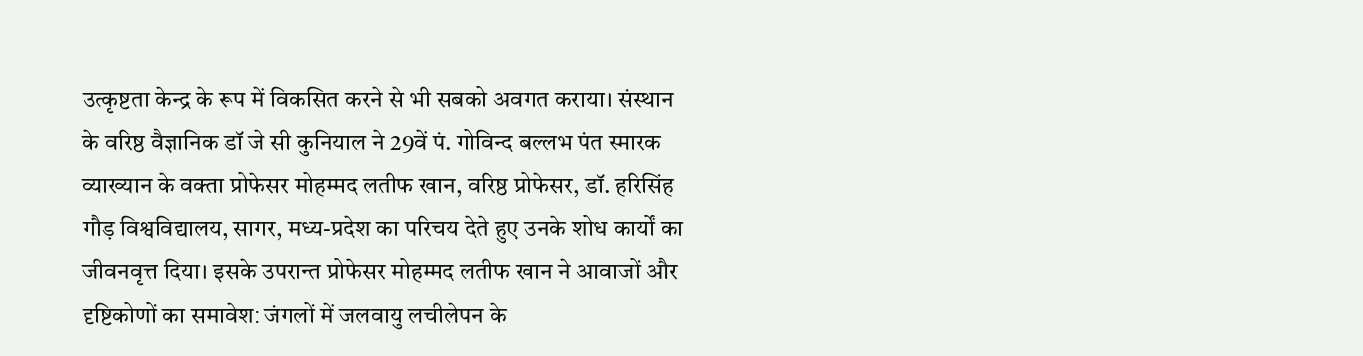उत्कृष्टता केन्द्र के रूप में विकसित करने से भी सबको अवगत कराया। संस्थान के वरिष्ठ वैज्ञानिक डॉ जे सी कुनियाल ने 29वें पं. गोविन्द बल्लभ पंत स्मारक व्याख्यान के वक्ता प्रोफेसर मोहम्मद लतीफ खान, वरिष्ठ प्रोफेसर, डॉ. हरिसिंह गौड़ विश्वविद्यालय, सागर, मध्य-प्रदेश का परिचय देते हुए उनके शोध कार्यों का जीवनवृत्त दिया। इसके उपरान्त प्रोफेसर मोहम्मद लतीफ खान ने आवाजों और दृष्टिकोणों का समावेश׃ जंगलों में जलवायु लचीलेपन के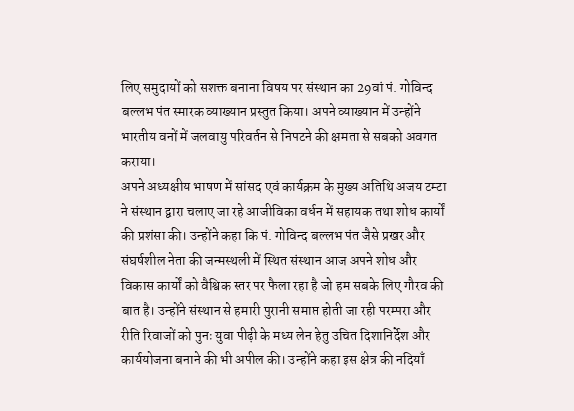लिए समुदायों को सशक्त बनाना विषय पर संस्थान का 29वां पं. गोविन्द बल्लभ पंत स्मारक व्याख्यान प्रस्तुत किया। अपने व्याख्यान में उन्होंने भारतीय वनों में जलवायु परिवर्तन से निपटने की क्षमता से सबको अवगत कराया।
अपने अध्यक्षीय भाषण में सांसद एवं कार्यक्रम के मुख्य अतिथि अजय टम्टा ने संस्थान द्वारा चलाए जा रहे आजीविका वर्धन में सहायक तथा शोध कार्यों की प्रशंसा की। उन्होंने कहा कि पं. गोविन्द बल्लभ पंत जैसे प्रखर और संघर्षशील नेता की जन्मस्थली में स्थित संस्थान आज अपने शोध और विकास कार्यों को वैश्विक स्तर पर फैला रहा है जो हम सबके लिए गौरव की बात है। उन्होंने संस्थान से हमारी पुरानी समाप्त होती जा रही परम्परा और रीति रिवाजों को पुनः युवा पीढ़ी के मध्य लेन हेतु उचित दिशानिर्देश और कार्ययोजना बनाने की भी अपील की। उन्होंने कहा इस क्षेत्र की नदियाँ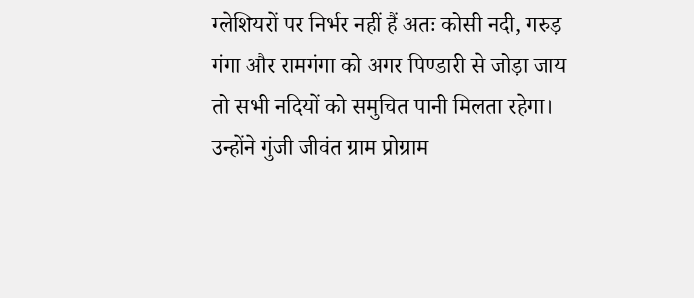ग्लेशियरों पर निर्भर नहीं हैं अतः कोसी नदी, गरुड़ गंगा और रामगंगा को अगर पिण्डारी से जोड़ा जाय तो सभी नदियों को समुचित पानी मिलता रहेगा। उन्होंने गुंजी जीवंत ग्राम प्रोग्राम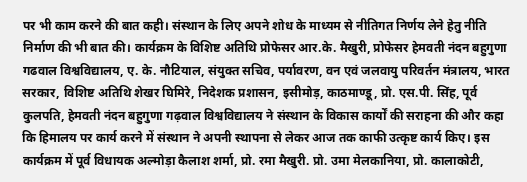पर भी काम करने की बात कही। संस्थान के लिए अपने शोध के माध्यम से नीतिगत निर्णय लेने हेतु नीति निर्माण की भी बात की। कार्यक्रम के विशिष्ट अतिथि प्रोफेसर आर.के. मैखुरी, प्रोफेसर हेमवती नंदन बहुगुणा गढवाल विश्वविद्यालय, ए. के. नौटियाल, संयुक्त सचिव, पर्यावरण, वन एवं जलवायु परिवर्तन मंत्रालय, भारत सरकार, विशिष्ट अतिथि शेखर घिमिरे, निदेशक प्रशासन, इसीमोड़, काठमाण्डू, प्रो. एस.पी. सिंह, पूर्व कुलपति, हेमवती नंदन बहुगुणा गढ़वाल विश्वविद्यालय ने संस्थान के विकास कार्यों की सराहना की और कहा कि हिमालय पर कार्य करने में संस्थान ने अपनी स्थापना से लेकर आज तक काफी उत्कृष्ट कार्य किए। इस कार्यक्रम में पूर्व विधायक अल्मोड़ा कैलाश शर्मा, प्रो. रमा मैखुरी. प्रो. उमा मेलकानिया, प्रो. कालाकोटी,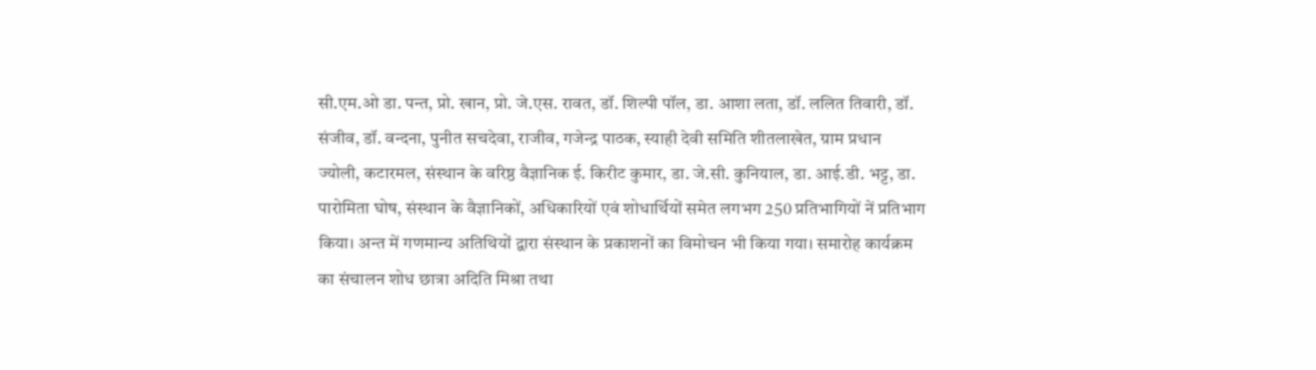सी.एम.ओ डा. पन्त, प्रो. खान, प्रो. जे.एस. रावत, डॉ. शिल्पी पॉल, डा. आशा लता, डॉ. ललित तिवारी, डॉ. संजीव, डॉ. वन्दना, पुनीत सचदेवा, राजीव, गजेन्द्र पाठक, स्याही देवी समिति शीतलाखेत, ग्राम प्रधान ज्योली, कटारमल, संस्थान के वरिष्ठ वैज्ञानिक ई. किरीट कुमार, डा. जे.सी. कुनियाल, डा. आई.डी. भट्ट, डा. पारोमिता घोष, संस्थान के वैज्ञानिकों, अधिकारियों एवं शोधार्थियों समेत लगभग 250 प्रतिभागियों नें प्रतिभाग किया। अन्त में गणमान्य अतिथियों द्वारा संस्थान के प्रकाशनों का विमोचन भी किया गया। समारोह कार्यक्रम का संचालन शोध छात्रा अदिति मिश्रा तथा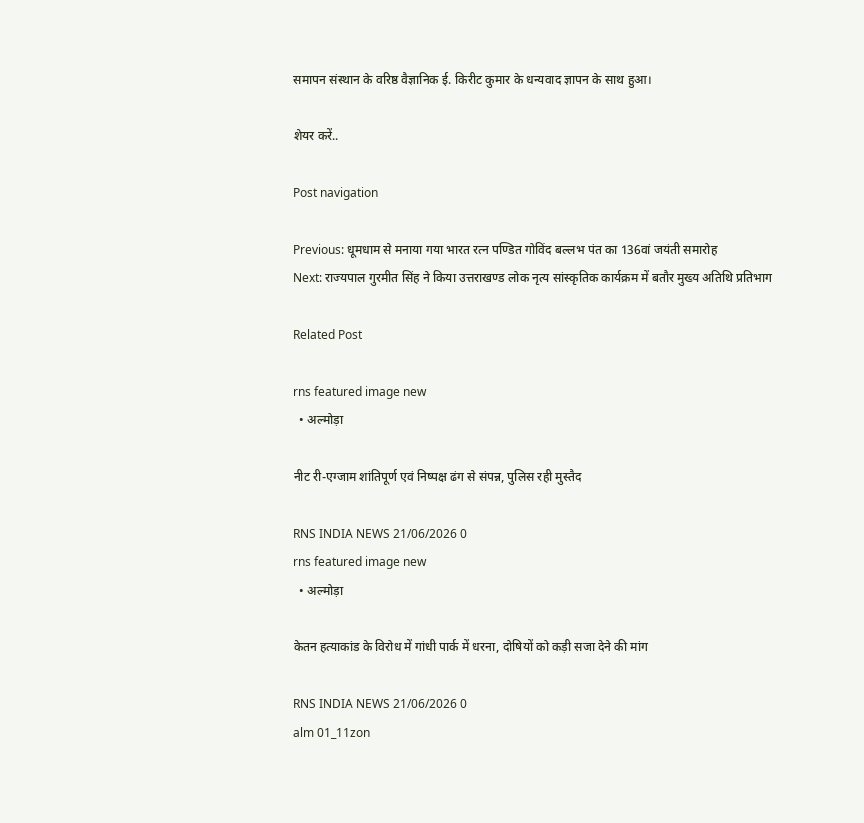समापन संस्थान के वरिष्ठ वैज्ञानिक ई. किरीट कुमार के धन्यवाद ज्ञापन के साथ हुआ।

शेयर करें..

Post navigation

Previous: धूमधाम से मनाया गया भारत रत्न पण्डित गोविंद बल्लभ पंत का 136वां जयंती समारोह
Next: राज्यपाल गुरमीत सिंह ने किया उत्तराखण्ड लोक नृत्य सांस्कृतिक कार्यक्रम में बतौर मुख्य अतिथि प्रतिभाग

Related Post

rns featured image new
  • अल्मोड़ा

नीट री-एग्जाम शांतिपूर्ण एवं निष्पक्ष ढंग से संपन्न, पुलिस रही मुस्तैद

RNS INDIA NEWS 21/06/2026 0
rns featured image new
  • अल्मोड़ा

केतन हत्याकांड के विरोध में गांधी पार्क में धरना, दोषियों को कड़ी सजा देने की मांग

RNS INDIA NEWS 21/06/2026 0
alm 01_11zon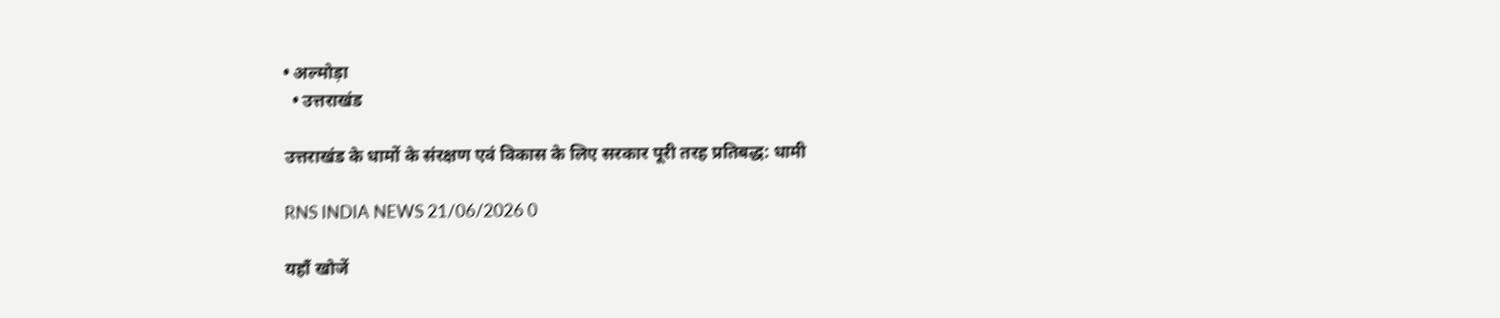• अल्मोड़ा
  • उत्तराखंड

उत्तराखंड के धामों के संरक्षण एवं विकास के लिए सरकार पूरी तरह प्रतिबद्ध: धामी

RNS INDIA NEWS 21/06/2026 0

यहाँ खोजें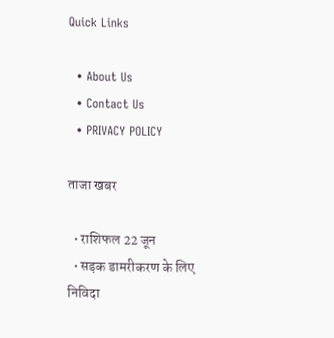Quick Links

  • About Us
  • Contact Us
  • PRIVACY POLICY

ताजा खबर

  • राशिफल 22 जून
  • सड़क डामरीकरण के लिए निविदा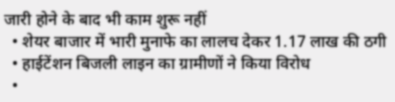जारी होने के बाद भी काम शुरू नहीं
  • शेयर बाजार में भारी मुनाफे का लालच देकर 1.17 लाख की ठगी
  • हाईटेंशन बिजली लाइन का ग्रामीणों ने किया विरोध
  •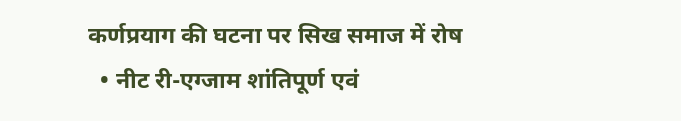कर्णप्रयाग की घटना पर सिख समाज में रोष
  • नीट री-एग्जाम शांतिपूर्ण एवं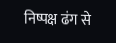निष्पक्ष ढंग से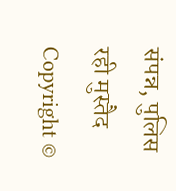संपन्न, पुलिस रही मुस्तैद
Copyright ©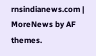rnsindianews.com | MoreNews by AF themes.